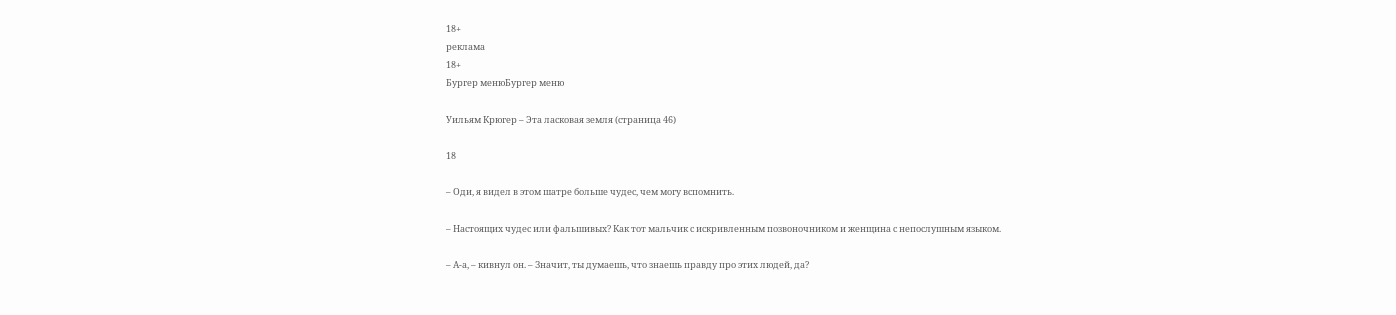18+
реклама
18+
Бургер менюБургер меню

Уильям Крюгер – Эта ласковая земля (страница 46)

18

– Оди, я видел в этом шатре больше чудес, чем могу вспомнить.

– Настоящих чудес или фальшивых? Как тот мальчик с искривленным позвоночником и женщина с непослушным языком.

– А-а, – кивнул он. – Значит, ты думаешь, что знаешь правду про этих людей, да?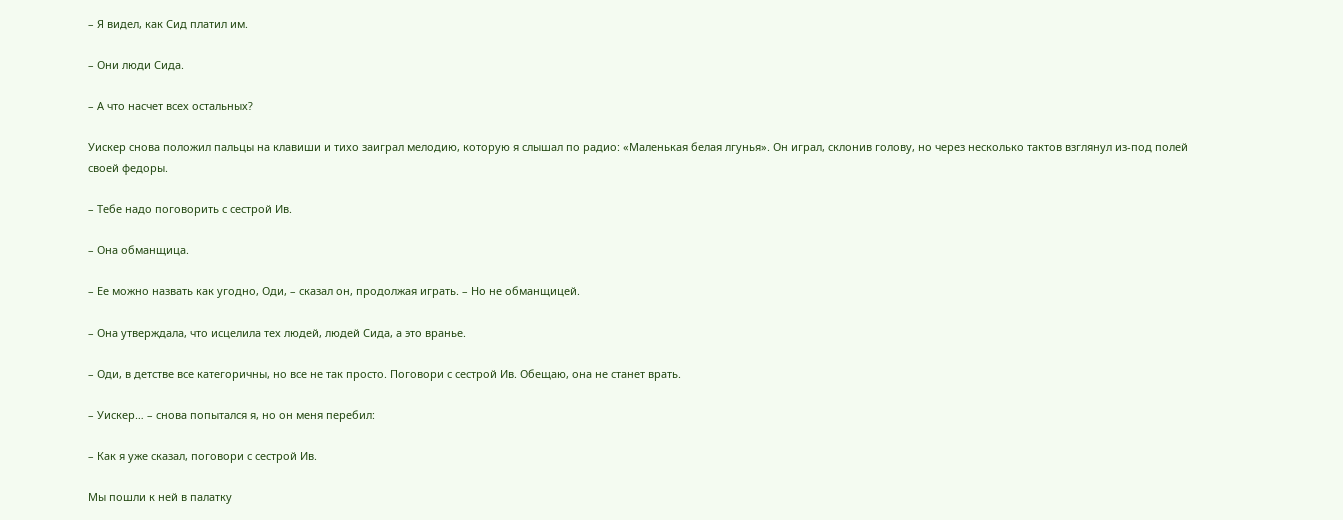– Я видел, как Сид платил им.

– Они люди Сида.

– А что насчет всех остальных?

Уискер снова положил пальцы на клавиши и тихо заиграл мелодию, которую я слышал по радио: «Маленькая белая лгунья». Он играл, склонив голову, но через несколько тактов взглянул из-под полей своей федоры.

– Тебе надо поговорить с сестрой Ив.

– Она обманщица.

– Ее можно назвать как угодно, Оди, – сказал он, продолжая играть. – Но не обманщицей.

– Она утверждала, что исцелила тех людей, людей Сида, а это вранье.

– Оди, в детстве все категоричны, но все не так просто. Поговори с сестрой Ив. Обещаю, она не станет врать.

– Уискер… – снова попытался я, но он меня перебил:

– Как я уже сказал, поговори с сестрой Ив.

Мы пошли к ней в палатку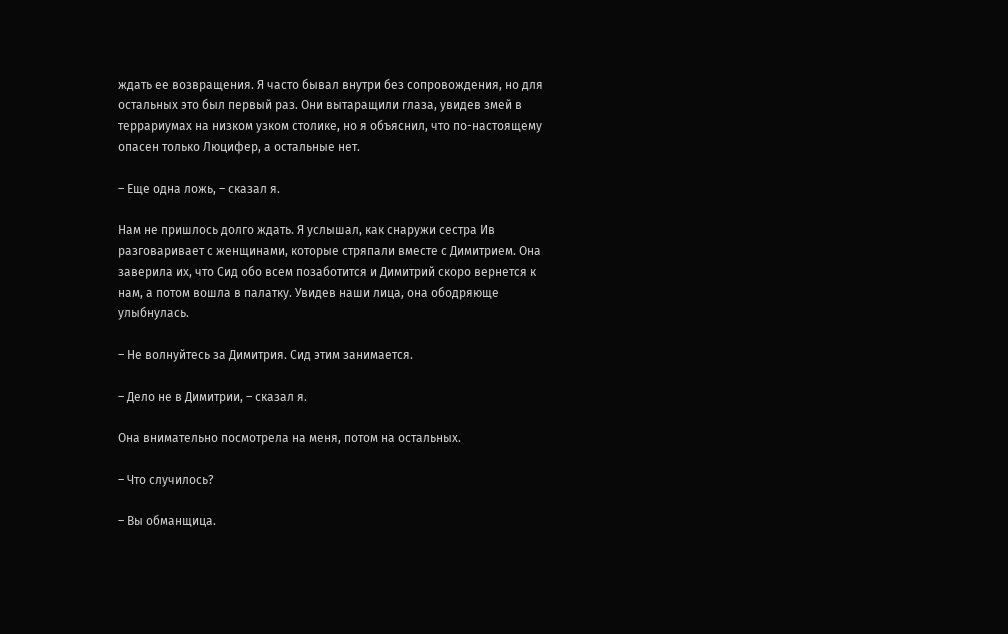ждать ее возвращения. Я часто бывал внутри без сопровождения, но для остальных это был первый раз. Они вытаращили глаза, увидев змей в террариумах на низком узком столике, но я объяснил, что по-настоящему опасен только Люцифер, а остальные нет.

– Еще одна ложь, – сказал я.

Нам не пришлось долго ждать. Я услышал, как снаружи сестра Ив разговаривает с женщинами, которые стряпали вместе с Димитрием. Она заверила их, что Сид обо всем позаботится и Димитрий скоро вернется к нам, а потом вошла в палатку. Увидев наши лица, она ободряюще улыбнулась.

– Не волнуйтесь за Димитрия. Сид этим занимается.

– Дело не в Димитрии, – сказал я.

Она внимательно посмотрела на меня, потом на остальных.

– Что случилось?

– Вы обманщица.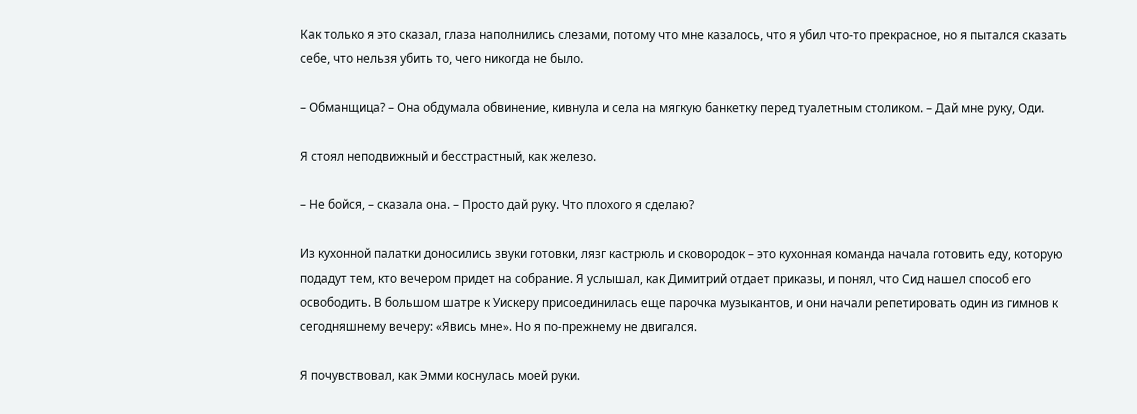Как только я это сказал, глаза наполнились слезами, потому что мне казалось, что я убил что-то прекрасное, но я пытался сказать себе, что нельзя убить то, чего никогда не было.

– Обманщица? – Она обдумала обвинение, кивнула и села на мягкую банкетку перед туалетным столиком. – Дай мне руку, Оди.

Я стоял неподвижный и бесстрастный, как железо.

– Не бойся, – сказала она. – Просто дай руку. Что плохого я сделаю?

Из кухонной палатки доносились звуки готовки, лязг кастрюль и сковородок – это кухонная команда начала готовить еду, которую подадут тем, кто вечером придет на собрание. Я услышал, как Димитрий отдает приказы, и понял, что Сид нашел способ его освободить. В большом шатре к Уискеру присоединилась еще парочка музыкантов, и они начали репетировать один из гимнов к сегодняшнему вечеру: «Явись мне». Но я по-прежнему не двигался.

Я почувствовал, как Эмми коснулась моей руки.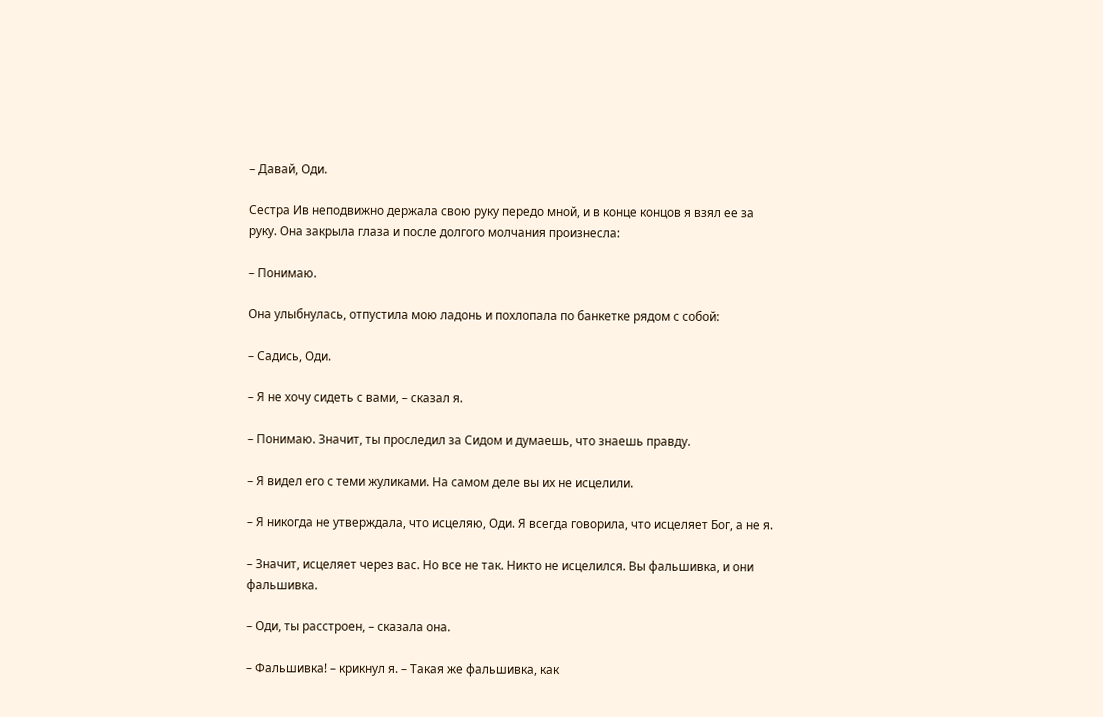– Давай, Оди.

Сестра Ив неподвижно держала свою руку передо мной, и в конце концов я взял ее за руку. Она закрыла глаза и после долгого молчания произнесла:

– Понимаю.

Она улыбнулась, отпустила мою ладонь и похлопала по банкетке рядом с собой:

– Садись, Оди.

– Я не хочу сидеть с вами, – сказал я.

– Понимаю. Значит, ты проследил за Сидом и думаешь, что знаешь правду.

– Я видел его с теми жуликами. На самом деле вы их не исцелили.

– Я никогда не утверждала, что исцеляю, Оди. Я всегда говорила, что исцеляет Бог, а не я.

– Значит, исцеляет через вас. Но все не так. Никто не исцелился. Вы фальшивка, и они фальшивка.

– Оди, ты расстроен, – сказала она.

– Фальшивка! – крикнул я. – Такая же фальшивка, как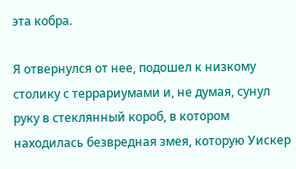эта кобра.

Я отвернулся от нее, подошел к низкому столику с террариумами и, не думая, сунул руку в стеклянный короб, в котором находилась безвредная змея, которую Уискер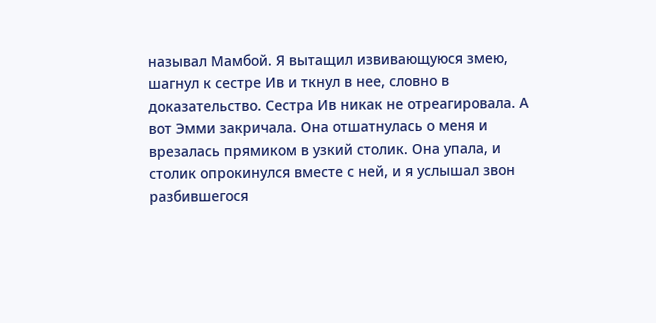называл Мамбой. Я вытащил извивающуюся змею, шагнул к сестре Ив и ткнул в нее, словно в доказательство. Сестра Ив никак не отреагировала. А вот Эмми закричала. Она отшатнулась о меня и врезалась прямиком в узкий столик. Она упала, и столик опрокинулся вместе с ней, и я услышал звон разбившегося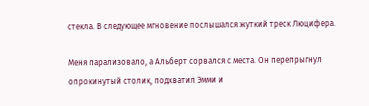стекла. В следующее мгновение послышался жуткий треск Люцифера.

Меня парализовало, а Альберт сорвался с места. Он перепрыгнул опрокинутый столик, подхватил Эмми и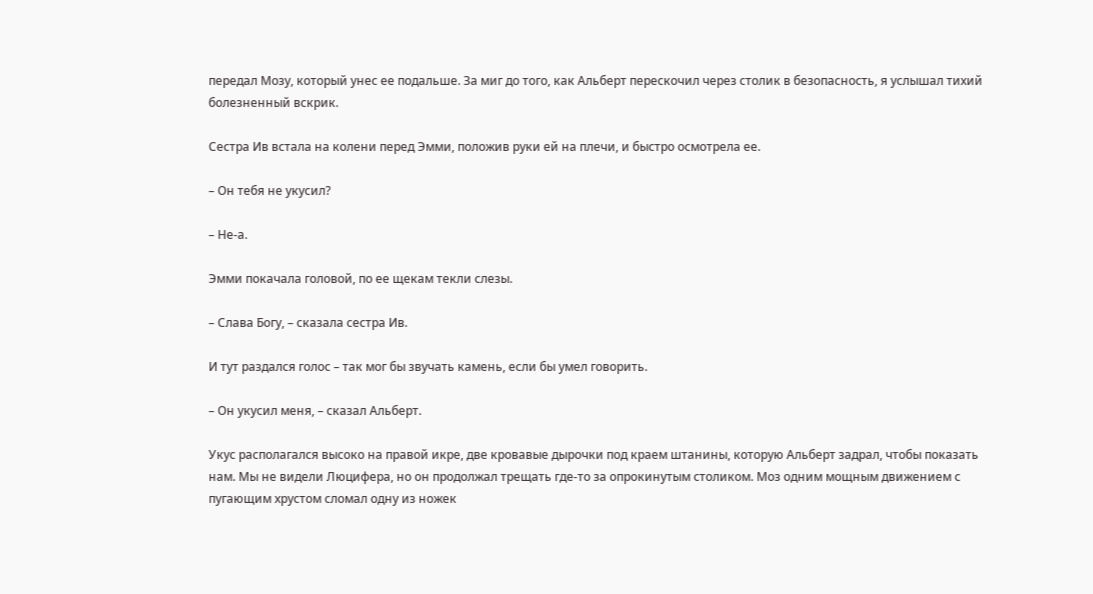передал Мозу, который унес ее подальше. За миг до того, как Альберт перескочил через столик в безопасность, я услышал тихий болезненный вскрик.

Сестра Ив встала на колени перед Эмми, положив руки ей на плечи, и быстро осмотрела ее.

– Он тебя не укусил?

– Не-а.

Эмми покачала головой, по ее щекам текли слезы.

– Слава Богу, – сказала сестра Ив.

И тут раздался голос – так мог бы звучать камень, если бы умел говорить.

– Он укусил меня, – сказал Альберт.

Укус располагался высоко на правой икре, две кровавые дырочки под краем штанины, которую Альберт задрал, чтобы показать нам. Мы не видели Люцифера, но он продолжал трещать где-то за опрокинутым столиком. Моз одним мощным движением с пугающим хрустом сломал одну из ножек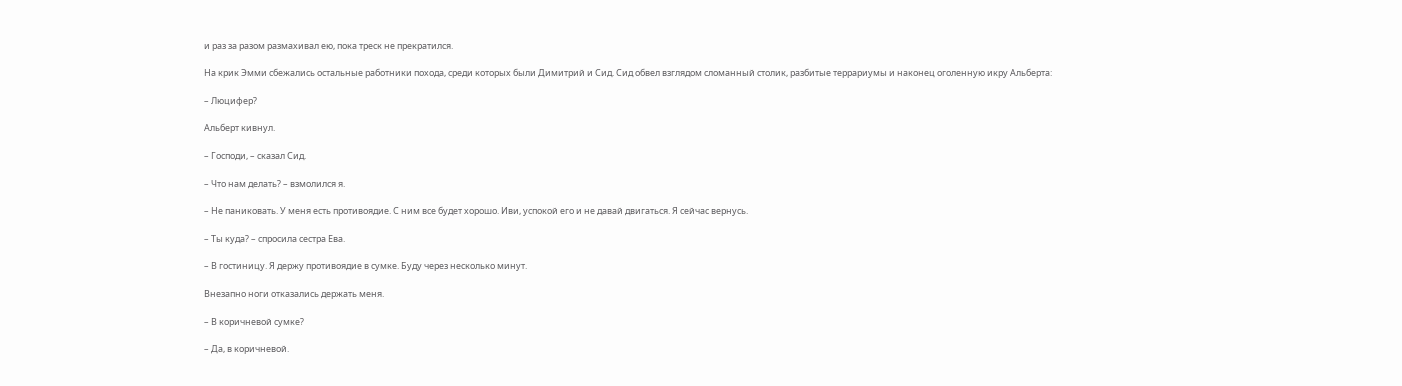и раз за разом размахивал ею, пока треск не прекратился.

На крик Эмми сбежались остальные работники похода, среди которых были Димитрий и Сид. Сид обвел взглядом сломанный столик, разбитые террариумы и наконец оголенную икру Альберта:

– Люцифер?

Альберт кивнул.

– Господи, – сказал Сид.

– Что нам делать? – взмолился я.

– Не паниковать. У меня есть противоядие. С ним все будет хорошо. Иви, успокой его и не давай двигаться. Я сейчас вернусь.

– Ты куда? – спросила сестра Ева.

– В гостиницу. Я держу противоядие в сумке. Буду через несколько минут.

Внезапно ноги отказались держать меня.

– В коричневой сумке?

– Да, в коричневой.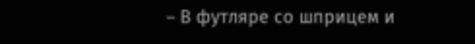– В футляре со шприцем и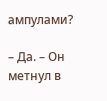ампулами?

– Да. – Он метнул в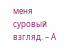меня суровый взгляд. – А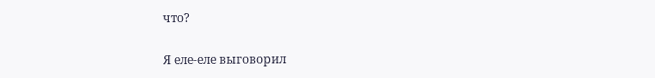что?

Я еле-еле выговорил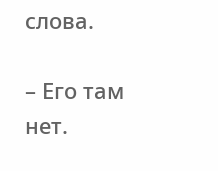слова.

– Его там нет.